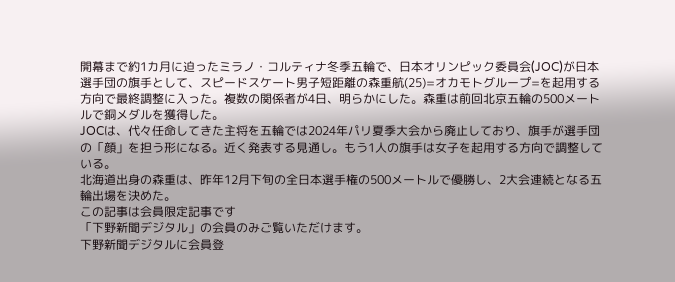開幕まで約1カ月に迫ったミラノ・コルティナ冬季五輪で、日本オリンピック委員会(JOC)が日本選手団の旗手として、スピードスケート男子短距離の森重航(25)=オカモトグループ=を起用する方向で最終調整に入った。複数の関係者が4日、明らかにした。森重は前回北京五輪の500メートルで銅メダルを獲得した。
JOCは、代々任命してきた主将を五輪では2024年パリ夏季大会から廃止しており、旗手が選手団の「顔」を担う形になる。近く発表する見通し。もう1人の旗手は女子を起用する方向で調整している。
北海道出身の森重は、昨年12月下旬の全日本選手権の500メートルで優勝し、2大会連続となる五輪出場を決めた。
この記事は会員限定記事です
「下野新聞デジタル」の会員のみご覧いただけます。
下野新聞デジタルに会員登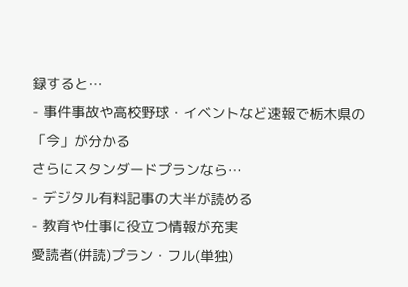録すると…
- 事件事故や高校野球・イベントなど速報で栃木県の「今」が分かる
さらにスタンダードプランなら…
- デジタル有料記事の大半が読める
- 教育や仕事に役立つ情報が充実
愛読者(併読)プラン・フル(単独)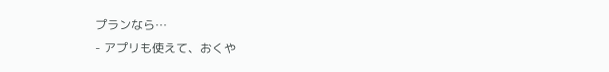プランなら…
- アプリも使えて、おくや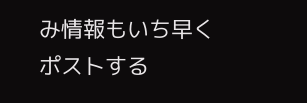み情報もいち早く
ポストする